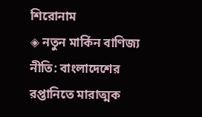শিরোনাম
◈ নতুন মার্কিন বাণিজ্য নীতি: বাংলাদেশের রপ্তানিতে মারাত্মক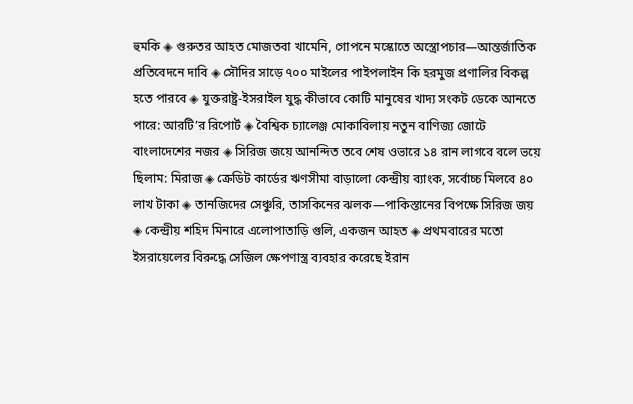হুমকি ◈ গুরুতর আহত মোজতবা খামেনি, গোপনে মস্কোতে অস্ত্রোপচার—আন্তর্জাতিক প্রতিবেদনে দাবি ◈ সৌদির সাড়ে ৭০০ মাইলের পাইপলাইন কি হরমুজ প্রণালির বিকল্প হতে পারবে ◈ যুক্তরাষ্ট্র-ইসরাইল যুদ্ধ কীভাবে কোটি মানুষের খাদ্য সংকট ডেকে আনতে পারে: আরটি’র রিপোর্ট ◈ বৈশ্বিক চ্যালেঞ্জ মোকাবিলায় নতুন বাণিজ্য জোটে বাংলাদেশের নজর ◈ সি‌রিজ জ‌য়ে আন‌ন্দিত ত‌বে শেষ ওভা‌রে ১৪ রান লাগ‌বে ব‌লে ভ‌য়ে ছিলাম: মিরাজ ◈ ক্রেডিট কার্ডের ঋণসীমা বাড়ালো কেন্দ্রীয় ব্যাংক, সর্বোচ্চ মিলবে ৪০ লাখ টাকা ◈ তানজিদের সেঞ্চুরি, তাসকিনের ঝলক—পাকিস্তানের বিপক্ষে সিরিজ জয় ◈ কেন্দ্রীয় শহিদ মিনারে এলোপাতাড়ি গুলি, একজন আহত ◈ প্রথমবারের মতো ইসরায়েলের বিরুদ্ধে সেজিল ক্ষেপণাস্ত্র ব্যবহার করেছে ইরান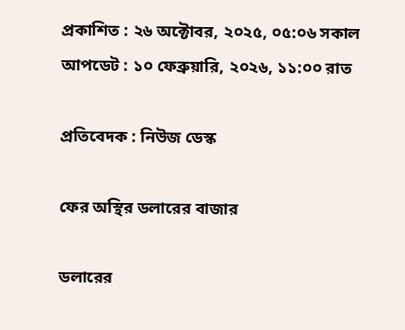প্রকাশিত : ২৬ অক্টোবর, ২০২৫, ০৫:০৬ সকাল
আপডেট : ১০ ফেব্রুয়ারি, ২০২৬, ১১:০০ রাত

প্রতিবেদক : নিউজ ডেস্ক

ফের অস্থির ডলারের বাজার

ডলারের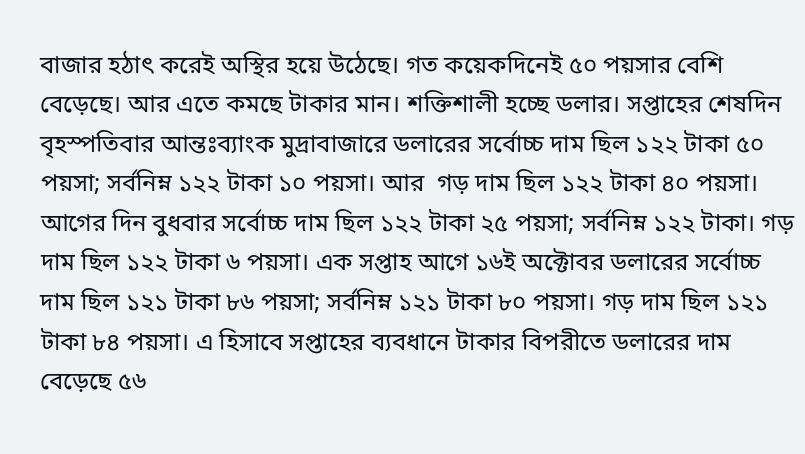বাজার হঠাৎ করেই অস্থির হয়ে উঠেছে। গত কয়েকদিনেই ৫০ পয়সার বেশি বেড়েছে। আর এতে কমছে টাকার মান। শক্তিশালী হচ্ছে ডলার। সপ্তাহের শেষদিন বৃহস্পতিবার আন্তঃব্যাংক মুদ্রাবাজারে ডলারের সর্বোচ্চ দাম ছিল ১২২ টাকা ৫০ পয়সা; সর্বনিম্ন ১২২ টাকা ১০ পয়সা। আর  গড় দাম ছিল ১২২ টাকা ৪০ পয়সা। আগের দিন বুধবার সর্বোচ্চ দাম ছিল ১২২ টাকা ২৫ পয়সা; সর্বনিম্ন ১২২ টাকা। গড় দাম ছিল ১২২ টাকা ৬ পয়সা। এক সপ্তাহ আগে ১৬ই অক্টোবর ডলারের সর্বোচ্চ দাম ছিল ১২১ টাকা ৮৬ পয়সা; সর্বনিম্ন ১২১ টাকা ৮০ পয়সা। গড় দাম ছিল ১২১ টাকা ৮৪ পয়সা। এ হিসাবে সপ্তাহের ব্যবধানে টাকার বিপরীতে ডলারের দাম বেড়েছে ৫৬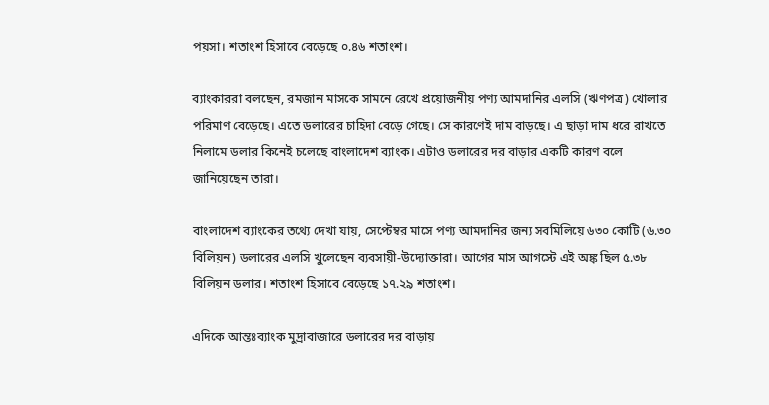পয়সা। শতাংশ হিসাবে বেড়েছে ০.৪৬ শতাংশ।

ব্যাংকাররা বলছেন, রমজান মাসকে সামনে রেখে প্রয়োজনীয় পণ্য আমদানির এলসি (ঋণপত্র) খোলার পরিমাণ বেড়েছে। এতে ডলারের চাহিদা বেড়ে গেছে। সে কারণেই দাম বাড়ছে। এ ছাড়া দাম ধরে রাখতে নিলামে ডলার কিনেই চলেছে বাংলাদেশ ব্যাংক। এটাও ডলারের দর বাড়ার একটি কারণ বলে জানিয়েছেন তারা।

বাংলাদেশ ব্যাংকের তথ্যে দেখা যায়, সেপ্টেম্বর মাসে পণ্য আমদানির জন্য সবমিলিয়ে ৬৩০ কোটি (৬.৩০ বিলিয়ন) ডলারের এলসি খুলেছেন ব্যবসায়ী-উদ্যোক্তারা। আগের মাস আগস্টে এই অঙ্ক ছিল ৫.৩৮ বিলিয়ন ডলার। শতাংশ হিসাবে বেড়েছে ১৭.২৯ শতাংশ।

এদিকে আন্তঃব্যাংক মুদ্রাবাজারে ডলারের দর বাড়ায়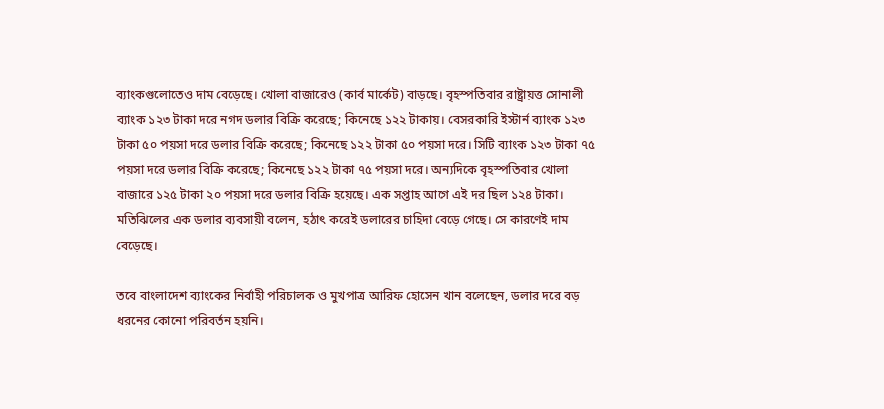ব্যাংকগুলোতেও দাম বেড়েছে। খোলা বাজারেও (কার্ব মার্কেট) বাড়ছে। বৃহস্পতিবার রাষ্ট্রায়ত্ত সোনালী ব্যাংক ১২৩ টাকা দরে নগদ ডলার বিক্রি করেছে; কিনেছে ১২২ টাকায়। বেসরকারি ইস্টার্ন ব্যাংক ১২৩ টাকা ৫০ পয়সা দরে ডলার বিক্রি করেছে; কিনেছে ১২২ টাকা ৫০ পয়সা দরে। সিটি ব্যাংক ১২৩ টাকা ৭৫ পয়সা দরে ডলার বিক্রি করেছে; কিনেছে ১২২ টাকা ৭৫ পয়সা দরে। অন্যদিকে বৃহস্পতিবার খোলা বাজারে ১২৫ টাকা ২০ পয়সা দরে ডলার বিক্রি হয়েছে। এক সপ্তাহ আগে এই দর ছিল ১২৪ টাকা। মতিঝিলের এক ডলার ব্যবসায়ী বলেন, হঠাৎ করেই ডলারের চাহিদা বেড়ে গেছে। সে কারণেই দাম বেড়েছে।

তবে বাংলাদেশ ব্যাংকের নির্বাহী পরিচালক ও মুখপাত্র আরিফ হোসেন খান বলেছেন, ডলার দরে বড় ধরনের কোনো পরিবর্তন হয়নি।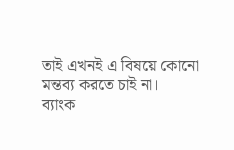তাই এখনই এ বিষয়ে কোনো মন্তব্য করতে চাই না।
ব্যাংক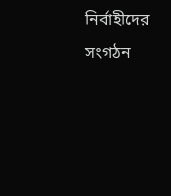নির্বাহীদের সংগঠন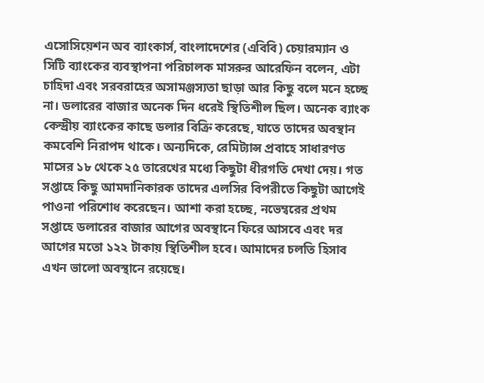এসোসিয়েশন অব ব্যাংকার্স, বাংলাদেশের (এবিবি) চেয়ারম্যান ও সিটি ব্যাংকের ব্যবস্থাপনা পরিচালক মাসরুর আরেফিন বলেন, এটা চাহিদা এবং সরবরাহের অসামঞ্জস্যতা ছাড়া আর কিছু বলে মনে হচ্ছে না। ডলারের বাজার অনেক দিন ধরেই স্থিতিশীল ছিল। অনেক ব্যাংক কেন্দ্রীয় ব্যাংকের কাছে ডলার বিক্রি করেছে, যাতে তাদের অবস্থান কমবেশি নিরাপদ থাকে। অন্যদিকে, রেমিট্যান্স প্রবাহে সাধারণত মাসের ১৮ থেকে ২৫ তারেখের মধ্যে কিছুটা ধীরগতি দেখা দেয়। গত সপ্তাহে কিছু আমদানিকারক তাদের এলসির বিপরীতে কিছুটা আগেই পাওনা পরিশোধ করেছেন। আশা করা হচ্ছে, নভেম্বরের প্রথম সপ্তাহে ডলারের বাজার আগের অবস্থানে ফিরে আসবে এবং দর আগের মতো ১২২ টাকায় স্থিতিশীল হবে। আমাদের চলতি হিসাব এখন ভালো অবস্থানে রয়েছে।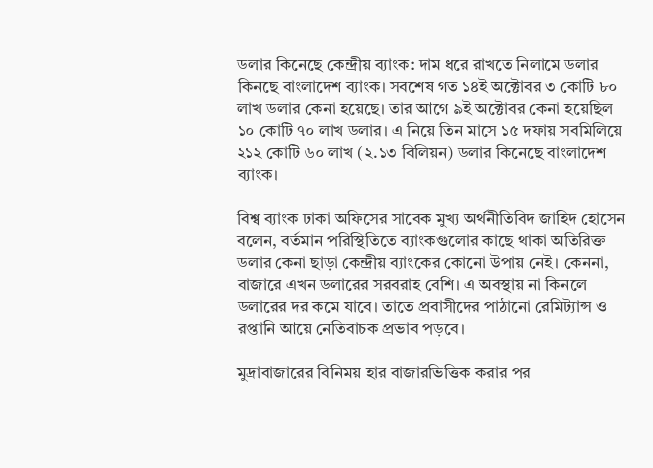ডলার কিনেছে কেন্দ্রীয় ব্যাংক: দাম ধরে রাখতে নিলামে ডলার কিনছে বাংলাদেশ ব্যাংক। সবশেষ গত ১৪ই অক্টোবর ৩ কোটি ৮০ লাখ ডলার কেনা হয়েছে। তার আগে ৯ই অক্টোবর কেনা হয়েছিল ১০ কোটি ৭০ লাখ ডলার। এ নিয়ে তিন মাসে ১৫ দফায় সবমিলিয়ে ২১২ কোটি ৬০ লাখ (২.১৩ বিলিয়ন) ডলার কিনেছে বাংলাদেশ ব্যাংক।

বিশ্ব ব্যাংক ঢাকা অফিসের সাবেক মুখ্য অর্থনীতিবিদ জাহিদ হোসেন বলেন, বর্তমান পরিস্থিতিতে ব্যাংকগুলোর কাছে থাকা অতিরিক্ত ডলার কেনা ছাড়া কেন্দ্রীয় ব্যাংকের কোনো উপায় নেই। কেননা, বাজারে এখন ডলারের সরবরাহ বেশি। এ অবস্থায় না কিনলে ডলারের দর কমে যাবে। তাতে প্রবাসীদের পাঠানো রেমিট্যান্স ও রপ্তানি আয়ে নেতিবাচক প্রভাব পড়বে।

মুদ্রাবাজারের বিনিময় হার বাজারভিত্তিক করার পর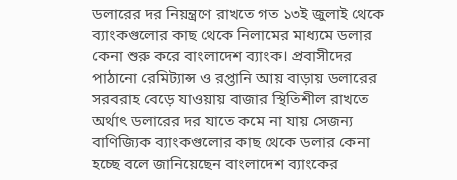ডলারের দর নিয়ন্ত্রণে রাখতে গত ১৩ই জুলাই থেকে ব্যাংকগুলোর কাছ থেকে নিলামের মাধ্যমে ডলার কেনা শুরু করে বাংলাদেশ ব্যাংক। প্রবাসীদের পাঠানো রেমিট্যান্স ও রপ্তানি আয় বাড়ায় ডলারের সরবরাহ বেড়ে যাওয়ায় বাজার স্থিতিশীল রাখতে অর্থাৎ ডলারের দর যাতে কমে না যায় সেজন্য বাণিজ্যিক ব্যাংকগুলোর কাছ থেকে ডলার কেনা হচ্ছে বলে জানিয়েছেন বাংলাদেশ ব্যাংকের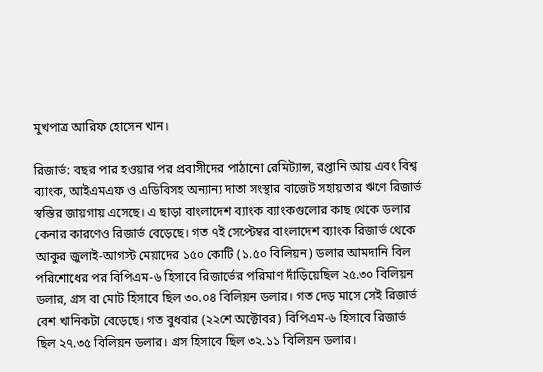মুখপাত্র আরিফ হোসেন খান।

রিজার্ভ: বছর পার হওয়ার পর প্রবাসীদের পাঠানো রেমিট্যান্স, রপ্তানি আয় এবং বিশ্ব ব্যাংক, আইএমএফ ও এডিবিসহ অন্যান্য দাতা সংস্থার বাজেট সহায়তার ঋণে রিজার্ভ স্বস্তির জায়গায় এসেছে। এ ছাড়া বাংলাদেশ ব্যাংক ব্যাংকগুলোর কাছ থেকে ডলার কেনার কারণেও রিজার্ভ বেড়েছে। গত ৭ই সেপ্টেম্বর বাংলাদেশ ব্যাংক রিজার্ভ থেকে আকুর জুলাই-আগস্ট মেয়াদের ১৫০ কোটি (১.৫০ বিলিয়ন) ডলার আমদানি বিল পরিশোধের পর বিপিএম-৬ হিসাবে রিজার্ভের পরিমাণ দাঁড়িয়েছিল ২৫.৩০ বিলিয়ন ডলার, গ্রস বা মোট হিসাবে ছিল ৩০.০৪ বিলিয়ন ডলার। গত দেড় মাসে সেই রিজার্ভ বেশ খানিকটা বেড়েছে। গত বুধবার (২২শে অক্টোবর) বিপিএম-৬ হিসাবে রিজার্ভ ছিল ২৭.৩৫ বিলিয়ন ডলার। গ্রস হিসাবে ছিল ৩২.১১ বিলিয়ন ডলার।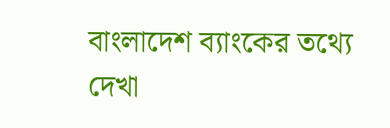বাংলাদেশ ব্যাংকের তথ্যে দেখা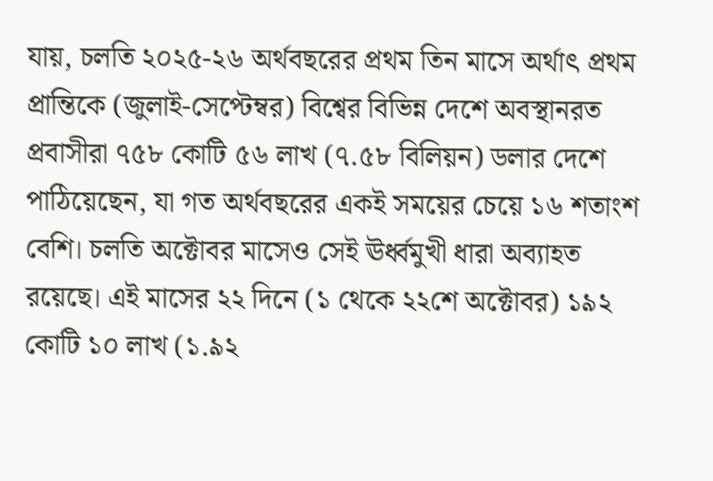যায়, চলতি ২০২৫-২৬ অর্থবছরের প্রথম তিন মাসে অর্থাৎ প্রথম প্রান্তিকে (জুলাই-সেপ্টেম্বর) বিশ্বের বিভিন্ন দেশে অবস্থানরত প্রবাসীরা ৭৫৮ কোটি ৫৬ লাখ (৭.৫৮ বিলিয়ন) ডলার দেশে পাঠিয়েছেন, যা গত অর্থবছরের একই সময়ের চেয়ে ১৬ শতাংশ বেশি। চলতি অক্টোবর মাসেও সেই ঊর্ধ্বমুখী ধারা অব্যাহত রয়েছে। এই মাসের ২২ দিনে (১ থেকে ২২শে অক্টোবর) ১৯২ কোটি ১০ লাখ (১.৯২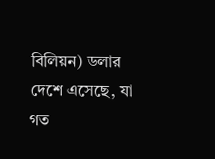বিলিয়ন) ডলার দেশে এসেছে, যা গত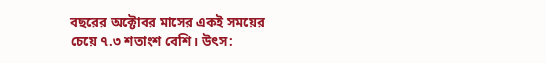বছরের অক্টোবর মাসের একই সময়ের চেয়ে ৭.৩ শতাংশ বেশি। উৎস: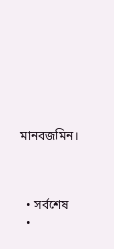মানবজমিন।



  • সর্বশেষ
  •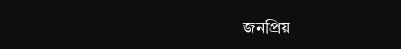জনপ্রিয়